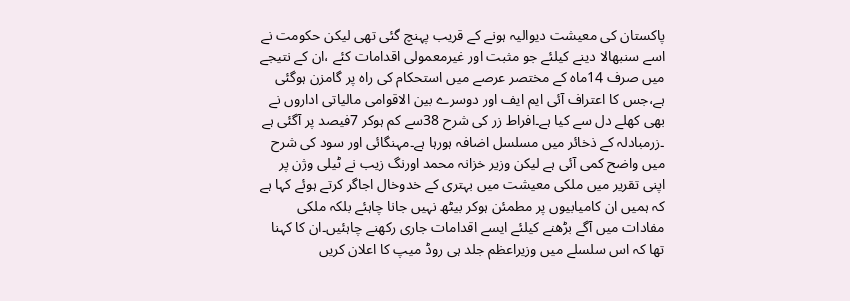پاکستان کی معیشت دیوالیہ ہونے کے قریب پہنچ گئی تھی لیکن حکومت نے اسے سنبھالا دینے کیلئے جو مثبت اور غیرمعمولی اقدامات کئے ،ان کے نتیجے میں صرف 14ماہ کے مختصر عرصے میں استحکام کی راہ پر گامزن ہوگئی ہے،جس کا اعتراف آئی ایم ایف اور دوسرے بین الاقوامی مالیاتی اداروں نے بھی کھلے دل سے کیا ہے۔افراط زر کی شرح 38سے کم ہوکر 7فیصد پر آگئی ہے ۔زرمبادلہ کے ذخائر میں مسلسل اضافہ ہورہا ہے۔مہنگائی اور سود کی شرح میں واضح کمی آئی ہے لیکن وزیر خزانہ محمد اورنگ زیب نے ٹیلی وژن پر اپنی تقریر میں ملکی معیشت میں بہتری کے خدوخال اجاگر کرتے ہوئے کہا ہے کہ ہمیں ان کامیابیوں پر مطمئن ہوکر بیٹھ نہیں جانا چاہئے بلکہ ملکی مفادات میں آگے بڑھنے کیلئے ایسے اقدامات جاری رکھنے چاہئیں۔ان کا کہنا تھا کہ اس سلسلے میں وزیراعظم جلد ہی روڈ میپ کا اعلان کریں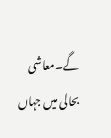گے۔معاشی بحالی میں جہاں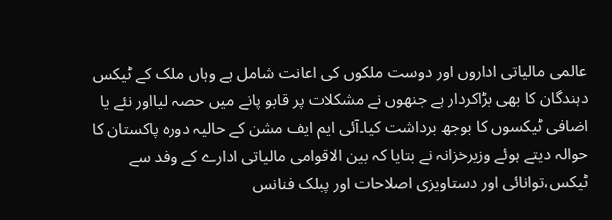عالمی مالیاتی اداروں اور دوست ملکوں کی اعانت شامل ہے وہاں ملک کے ٹیکس دہندگان کا بھی بڑاکردار ہے جنھوں نے مشکلات پر قابو پانے میں حصہ لیااور نئے یا اضافی ٹیکسوں کا بوجھ برداشت کیا۔آئی ایم ایف مشن کے حالیہ دورہ پاکستان کا حوالہ دیتے ہوئے وزیرخزانہ نے بتایا کہ بین الاقوامی مالیاتی ادارے کے وفد سے ٹیکس،توانائی اور دستاویزی اصلاحات اور پبلک فنانس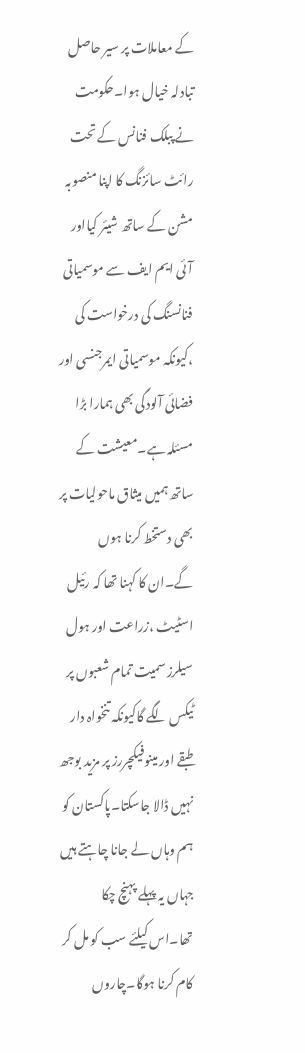کے معاملات پر سیر حاصل تبادلہ خیال ہوا۔حکومت نے پبلک فنانس کے تحت رائٹ سائزنگ کا اپنا منصوبہ مشن کے ساتھ شیئر کیااور آئی ایم ایف سے موسمیاتی فنانسنگ کی درخواست کی ،کیونکہ موسمیاتی ایمرجنسی اور فضائی آلودگی بھی ہمارا بڑا مسئلہ ہے۔معیشت کے ساتھ ہمیں میثاق ماحولیات پر بھی دستخط کرنا ہوں گے۔ان کا کہنا تھا کہ رئیل اسٹیٹ ،زراعت اور ہول سیلرز سمیت تمام شعبوں پر ٹیکس لگے گاکیونکہ تنخواہ دار طبقے اور مینوفیکچررز پر مزید بوجھ نہیں ڈالا جاسکتا۔پاکستان کو ہم وہاں لے جانا چاہتے ہیں جہاں یہ پہلے پہنچ چکا تھا۔اس کیلئے سب کو مل کر کام کرنا ہوگا۔چاروں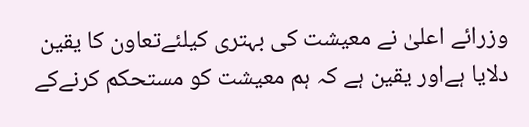وزرائے اعلیٰ نے معیشت کی بہتری کیلئےتعاون کا یقین دلایا ہےاور یقین ہے کہ ہم معیشت کو مستحکم کرنےکے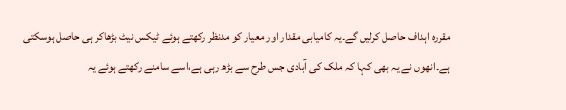مقررہ اہداف حاصل کرلیں گے۔یہ کامیابی مقدار اور معیار کو مدنظر رکھتے ہوئے ٹیکس نیٹ بڑھاکر ہی حاصل ہوسکتی ہے۔انھوں نے یہ بھی کہا کہ ملک کی آبادی جس طرح سے بڑھ رہی ہے،اسے سامنے رکھتے ہوئے یہ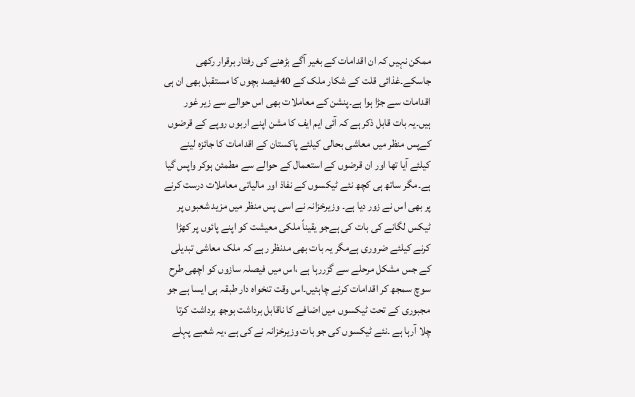ممکن نہیں کہ ان اقدامات کے بغیر آگے بڑھنے کی رفتار برقرار رکھی جاسکے۔غذائی قلت کے شکار ملک کے 40فیصد بچوں کا مستقبل بھی ان ہی اقدامات سے جڑا ہوا ہے۔پنشن کے معاملات بھی اس حوالے سے زیر غور ہیں۔یہ بات قابل ذکر ہے کہ آئی ایم ایف کا مشن اپنے اربوں روپے کے قرضوں کےپس منظر میں معاشی بحالی کیلئے پاکستان کے اقدامات کا جائزہ لینے کیلئے آیا تھا اور ان قرضوں کے استعمال کے حوالے سے مطمئن ہوکر واپس گیا ہے۔مگر ساتھ ہی کچھ نئے ٹیکسوں کے نفاذ اور مالیاتی معاملات درست کرنے پر بھی اس نے زور دیا ہے۔ وزیرخزانہ نے اسی پس منظر میں مزید شعبوں پر ٹیکس لگانے کی بات کی ہےجو یقیناً ملکی معیشت کو اپنے پائوں پر کھڑا کرنے کیلئے ضروری ہےمگر یہ بات بھی مدنظر رہے کہ ملک معاشی تبدیلی کے جس مشکل مرحلے سے گزررہا ہے ،اس میں فیصلہ سازوں کو اچھی طرح سوچ سمجھ کر اقدامات کرنے چاہئیں۔اس وقت تنخواہ دار طبقہ ہی ایسا ہے جو مجبوری کے تحت ٹیکسوں میں اضافے کا ناقابل برداشت بوجھ برداشت کرتا چلا آرہا ہے ۔نئے ٹیکسوں کی جو بات وزیرخزانہ نے کی ہے ،یہ شعبے پہلے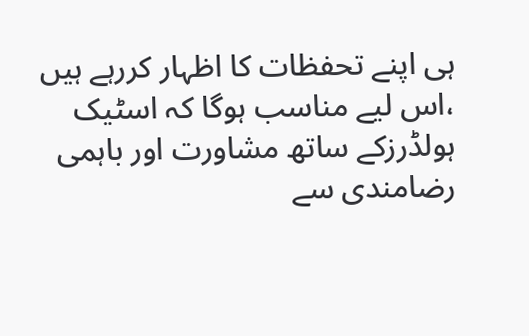ہی اپنے تحفظات کا اظہار کررہے ہیں ،اس لیے مناسب ہوگا کہ اسٹیک ہولڈرزکے ساتھ مشاورت اور باہمی رضامندی سے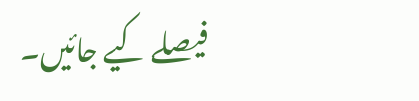فیصلے کیے جائیں۔